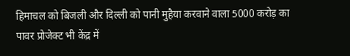हिमाचल को बिजली और दिल्ली को पानी मुहैया करवाने वाला 5000 करोड़ का पावर प्रोजेक्ट भी केंद्र में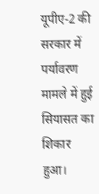यूपीए-2 की सरकार में पर्यावरण मामले में हुई सियासत का शिकार हुआ।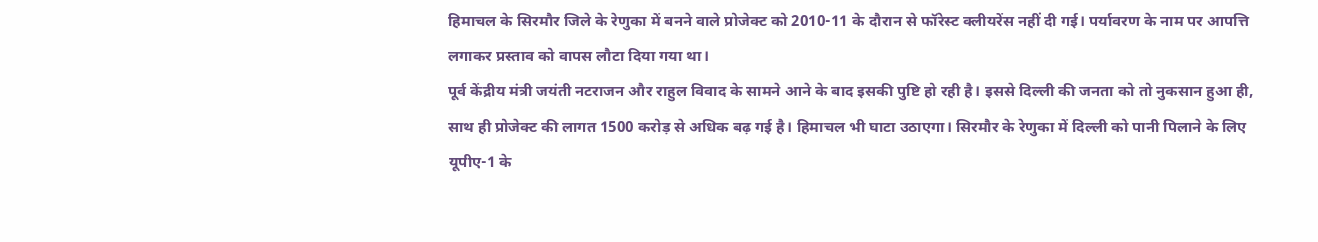हिमाचल के सिरमौर जिले के रेणुका में बनने वाले प्रोजेक्ट को 2010-11 के दौरान से फॉरेस्ट क्लीयरेंस नहीं दी गई। पर्यावरण के नाम पर आपत्ति लगाकर प्रस्ताव को वापस लौटा दिया गया था।
पूर्व केंद्रीय मंत्री जयंती नटराजन और राहुल विवाद के सामने आने के बाद इसकी पुष्टि हो रही है। इससे दिल्ली की जनता को तो नुकसान हुआ ही, साथ ही प्रोजेक्ट की लागत 1500 करोड़ से अधिक बढ़ गई है। हिमाचल भी घाटा उठाएगा। सिरमौर के रेणुका में दिल्ली को पानी पिलाने के लिए यूपीए-1 के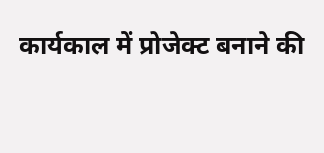कार्यकाल में प्रोजेक्ट बनाने की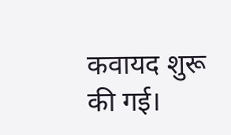कवायद शुरू की गई।